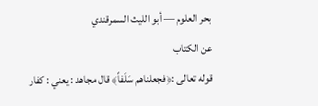بحر العلوم — أبو الليث السمرقندي
عن الكتاب
قوله تعالى :﴿فجعلناهم سَلَفاً﴾ قال مجاهد : يعني : كفار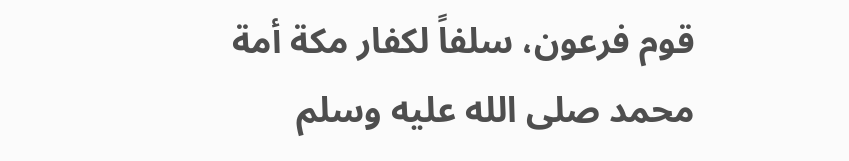قوم فرعون، سلفاً لكفار مكة أمة محمد صلى الله عليه وسلم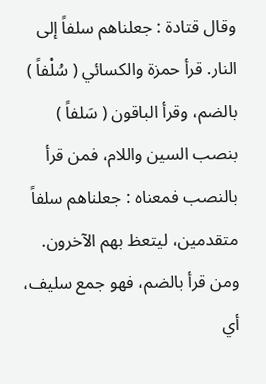وقال قتادة : جعلناهم سلفاً إلى النار. قرأ حمزة والكسائي ( سُلْفاً ) بالضم، وقرأ الباقون ( سَلفاً ) بنصب السين واللام، فمن قرأ بالنصب فمعناه : جعلناهم سلفاً متقدمين، ليتعظ بهم الآخرون. ومن قرأ بالضم، فهو جمع سليف، أي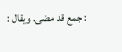: جمع قد مضى. ويقال :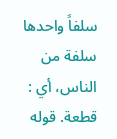سلفاً واحدها سلفة من الناس، أي : قطعة. قوله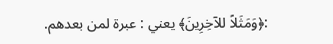:﴿وَمَثَلاً للآخِرِينَ﴾ يعني : عبرة لمن بعدهم.